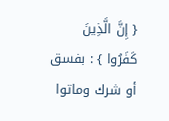{ إِنَّ الَّذِينَ كَفَرُوا } : بفسق أو شرك وماتوا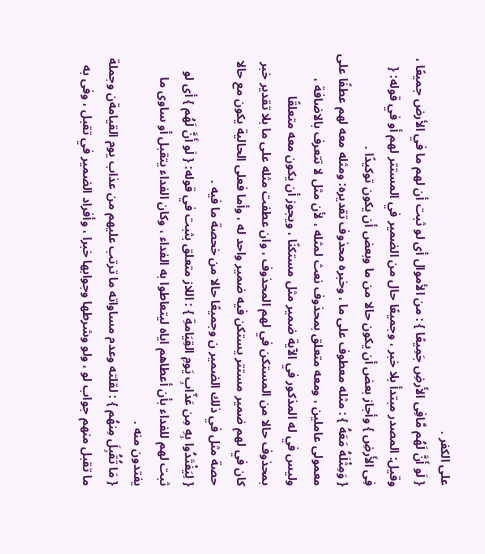على الكفر .
{ لَو أَنَّ لَهُم مَّافِى الأَرضِ جَمِيعًا } : من الأموال أى لو ثبت أن لهم ما في الأرض جميعًا ، وقيل: المصدر مبتدأ بلا خبر ، وجميعًا حال من الضمير في المستتر لهم أو في قوله: { فِى الأَرضِ } وأجاز بعض أن يكون حالا من ما وبعض أن يكون توكيدًا .
{ وَمِثْلَهُ مَعَهُ } : مثله معطوف على ما ، وخبره محذوف تقديره: ومثله معه لهم عطفًا على معمولى عاملين ، ومعه متعلق بمحذوف نعث لمثله ، لأن مثل لا تتعرف بالاضافة ، وليس في له المذكور في الآية ضمير مثل مستكنًا ، ويجوز أن يكون معه متعلقًا بمحذوف حالا من المستكن في لهم المحذوف ، وان عطفت مثله على ما بلا تقدير خبر كان في لهم ضمير مستتر يستكن فيه ضمير واحد له ، وأما فعلى الحالية يكون مع حالا حصة مثل في ذلك الضمير ن وجميعًا حالا من خحصة ما فيه .
{ لِيَفْتَدُوا بِهِ مِن عَذّابِ يَومِ القِيَامةِ } : اللاز متعلق بثبت في قوله: { لَو أَنَّ لَهُم } أى لو ثبت لهم للفداء بأن أعطاهم اياه ليتعاطوا به الفداء ، وكان الفداء يتقبل أو ساوى ما يفتدون منه .
{ مَا تُقُبِلَ مِنهُم } : لقلته وعدم مساواته ما ترتب عليهم من عذاب يوم القيامةن وجملة ما تقبل منهم جواب لو ، ولو وشرطها وجوابها خبرا ، وأفراد الضمير في تقبل ، وفى به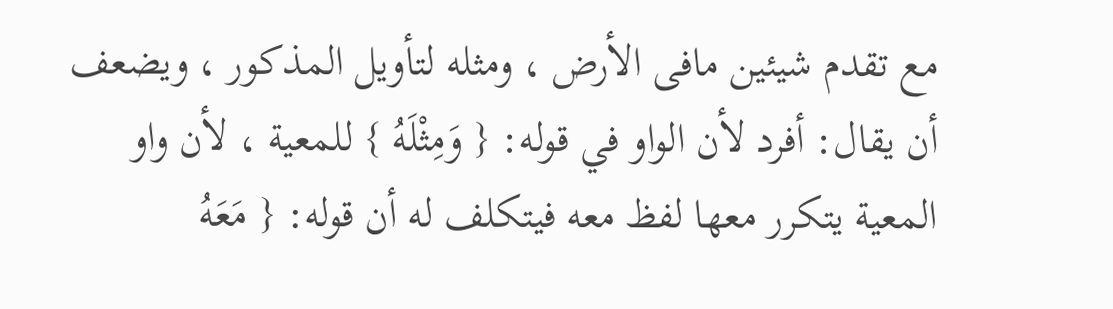مع تقدم شيئين مافى الأرض ، ومثله لتأويل المذكور ، ويضعف أن يقال: أفرد لأن الواو في قوله: { وَمِثْلَهُ } للمعية ، لأن واو المعية يتكرر معها لفظ معه فيتكلف له أن قوله: { مَعَهُ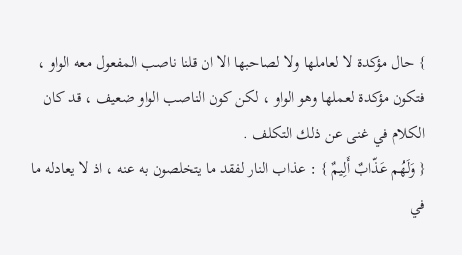} حال مؤكدة لا لعاملها ولا لصاحبها الا ان قلنا ناصب المفعول معه الواو ، فتكون مؤكدة لعملها وهو الواو ، لكن كون الناصب الواو ضعيف ، قد كان الكلام في غنى عن ذلك التكلف .
{ وَلَهُم عَذّابٌ أَلِيمٌ } : عذاب النار لفقد ما يتخلصون به عنه ، اذ لا يعادله ما في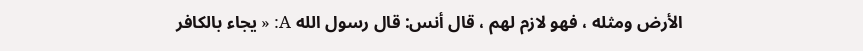الأرض ومثله ، فهو لازم لهم ، قال أنس: قال رسول الله A: « يجاء بالكافر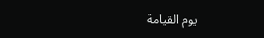يوم القيامة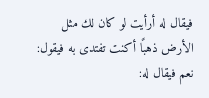فيقال له أرأيت لو كان لك مثل الأرض ذهبًا أكنت تفتدى به فيقول: نعم فيقال له: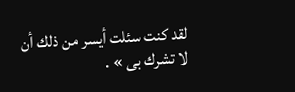لقد كنت سئلت أيسر من ذلك أن لا تشرك بى » .